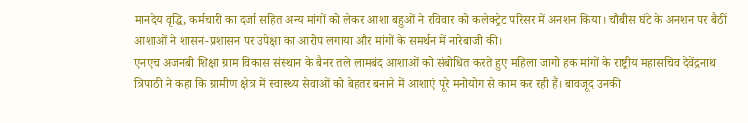मानदेय वृद्धि, कर्मचारी का दर्जा सहित अन्य मांगों को लेकर आशा बहुओं ने रविवार को कलेक्ट्रेट परिसर में अनशन किया। चौबीस घंटे के अनशन पर बैठीं आशाओं ने शासन-प्रशासन पर उपेक्षा का आरोप लगाया और मांगों के समर्थन में नारेबाजी की।
एनएच अजनबी शिक्षा ग्राम विकास संस्थान के बैनर तले लामबंद आशाओं को संबोधित करते हुए महिला जागो हक मांगों के राष्ट्रीय महासचिव देवेंद्रनाथ त्रिपाठी ने कहा कि ग्रामीण क्षेत्र में स्वास्थ्य सेवाओं को बेहतर बनाने में आशाएं पूरे मनोयोग से काम कर रही हैं। बावजूद उनकी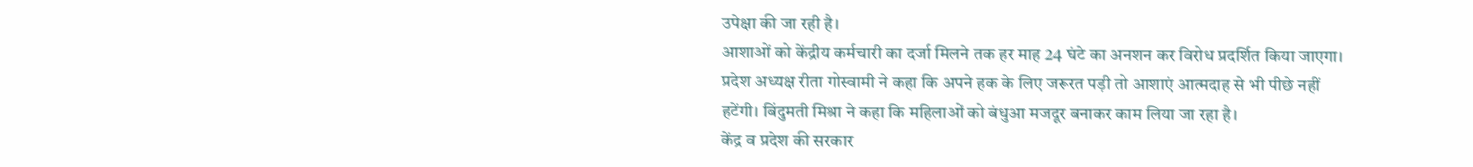उपेक्षा की जा रही है।
आशाओं को केंद्रीय कर्मचारी का दर्जा मिलने तक हर माह 24 घंटे का अनशन कर विरोध प्रदर्शित किया जाएगा। प्रदेश अध्यक्ष रीता गोस्वामी ने कहा कि अपने हक के लिए जरूरत पड़ी तो आशाएं आत्मदाह से भी पीछे नहीं हटेंगी। बिंदुमती मिश्रा ने कहा कि महिलाओं को बंधुआ मजदूर बनाकर काम लिया जा रहा है।
केंद्र व प्रदेश की सरकार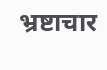भ्रष्टाचार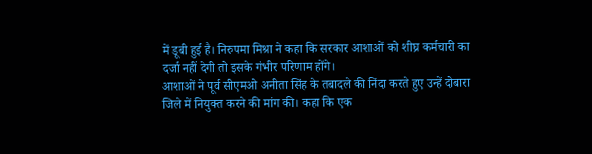में डूबी हुई है। निरुपमा मिश्रा ने कहा कि सरकार आशाओं को शीघ्र कर्मचारी का दर्जा नहीं देगी तो इसके गंभीर परिणाम होंगे।
आशाओं ने पूर्व सीएमओ अनीता सिंह के तबादले की निंदा करते हुए उन्हें दोबारा जिले में नियुक्त करने की मांग की। कहा कि एक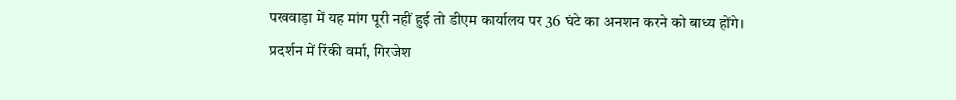पखवाड़ा में यह मांग पूरी नहीं हुई तो डीएम कार्यालय पर 36 घंटे का अनशन करने को बाध्य होंगे।
प्रदर्शन में रिंकी वर्मा, गिरजेश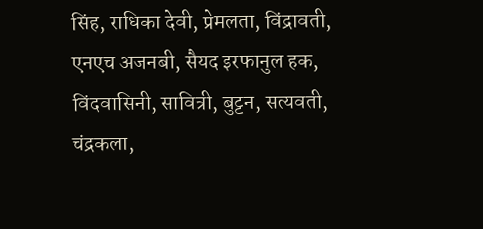सिंह, राधिका देवी, प्रेमलता, विंद्रावती, एनएच अजनबी, सैयद इरफानुल हक, विंदवासिनी, सावित्री, बुट्टन, सत्यवती, चंद्रकला,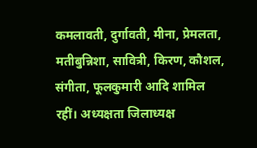कमलावती, दुर्गावती, मीना, प्रेमलता, मतीबुन्निशा, सावित्री, किरण, कौशल, संगीता, फूलकुमारी आदि शामिल रहीं। अध्यक्षता जिलाध्यक्ष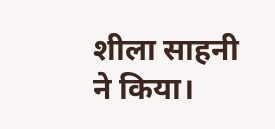शीला साहनी ने किया।